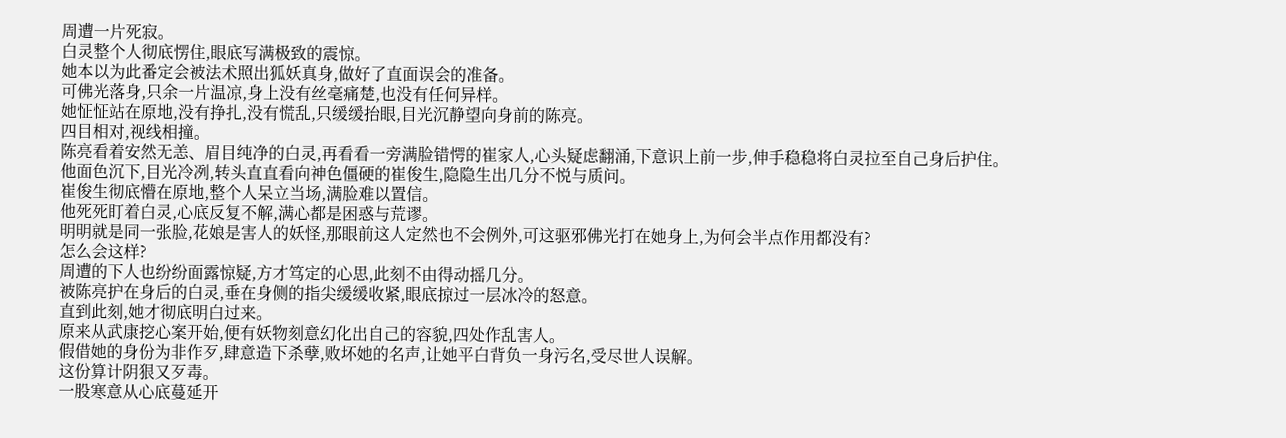周遭一片死寂。
白灵整个人彻底愣住,眼底写满极致的震惊。
她本以为此番定会被法术照出狐妖真身,做好了直面误会的准备。
可佛光落身,只余一片温凉,身上没有丝毫痛楚,也没有任何异样。
她怔怔站在原地,没有挣扎,没有慌乱,只缓缓抬眼,目光沉静望向身前的陈亮。
四目相对,视线相撞。
陈亮看着安然无恙、眉目纯净的白灵,再看看一旁满脸错愕的崔家人,心头疑虑翻涌,下意识上前一步,伸手稳稳将白灵拉至自己身后护住。
他面色沉下,目光冷冽,转头直直看向神色僵硬的崔俊生,隐隐生出几分不悦与质问。
崔俊生彻底懵在原地,整个人呆立当场,满脸难以置信。
他死死盯着白灵,心底反复不解,满心都是困惑与荒谬。
明明就是同一张脸,花娘是害人的妖怪,那眼前这人定然也不会例外,可这驱邪佛光打在她身上,为何会半点作用都没有?
怎么会这样?
周遭的下人也纷纷面露惊疑,方才笃定的心思,此刻不由得动摇几分。
被陈亮护在身后的白灵,垂在身侧的指尖缓缓收紧,眼底掠过一层冰冷的怒意。
直到此刻,她才彻底明白过来。
原来从武康挖心案开始,便有妖物刻意幻化出自己的容貌,四处作乱害人。
假借她的身份为非作歹,肆意造下杀孽,败坏她的名声,让她平白背负一身污名,受尽世人误解。
这份算计阴狠又歹毒。
一股寒意从心底蔓延开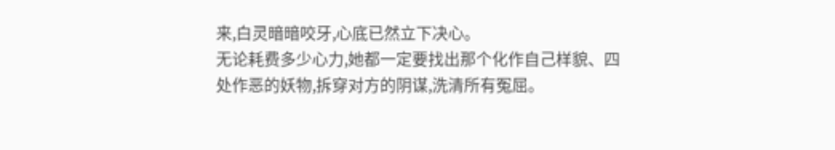来,白灵暗暗咬牙,心底已然立下决心。
无论耗费多少心力,她都一定要找出那个化作自己样貌、四处作恶的妖物,拆穿对方的阴谋,洗清所有冤屈。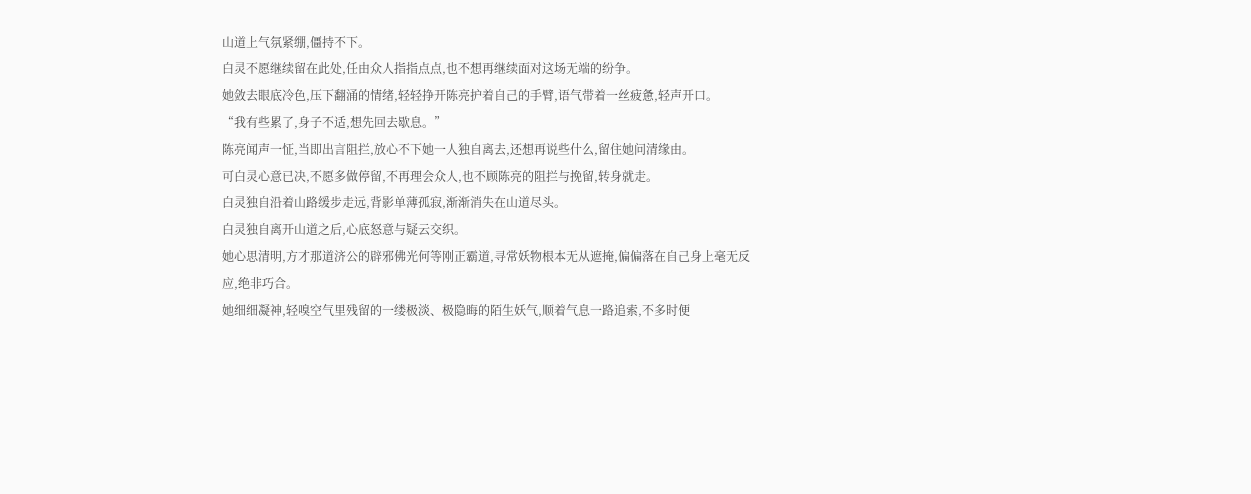山道上气氛紧绷,僵持不下。
白灵不愿继续留在此处,任由众人指指点点,也不想再继续面对这场无端的纷争。
她敛去眼底冷色,压下翻涌的情绪,轻轻挣开陈亮护着自己的手臂,语气带着一丝疲惫,轻声开口。
“我有些累了,身子不适,想先回去歇息。”
陈亮闻声一怔,当即出言阻拦,放心不下她一人独自离去,还想再说些什么,留住她问清缘由。
可白灵心意已决,不愿多做停留,不再理会众人,也不顾陈亮的阻拦与挽留,转身就走。
白灵独自沿着山路缓步走远,背影单薄孤寂,渐渐消失在山道尽头。
白灵独自离开山道之后,心底怒意与疑云交织。
她心思清明,方才那道济公的辟邪佛光何等刚正霸道,寻常妖物根本无从遮掩,偏偏落在自己身上毫无反应,绝非巧合。
她细细凝神,轻嗅空气里残留的一缕极淡、极隐晦的陌生妖气,顺着气息一路追索,不多时便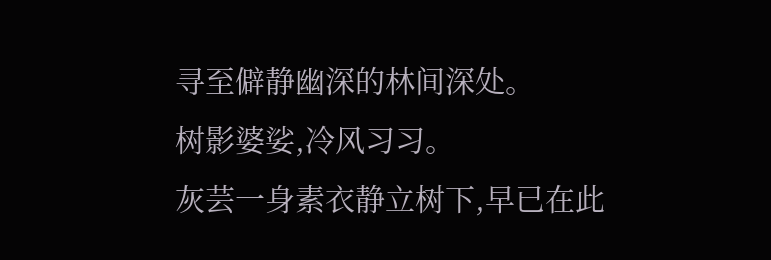寻至僻静幽深的林间深处。
树影婆娑,冷风习习。
灰芸一身素衣静立树下,早已在此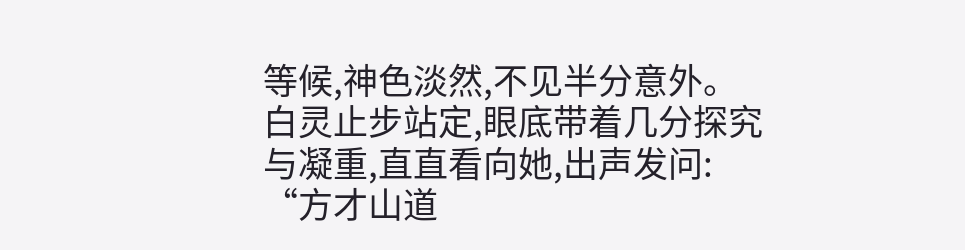等候,神色淡然,不见半分意外。
白灵止步站定,眼底带着几分探究与凝重,直直看向她,出声发问:
“方才山道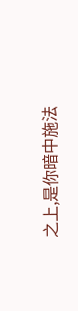之上,是你暗中施法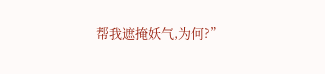帮我遮掩妖气,为何?”